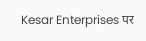Kesar Enterprises पर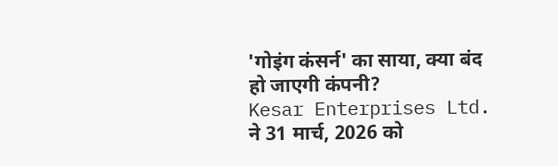'गोइंग कंसर्न' का साया, क्या बंद हो जाएगी कंपनी?
Kesar Enterprises Ltd. ने 31 मार्च, 2026 को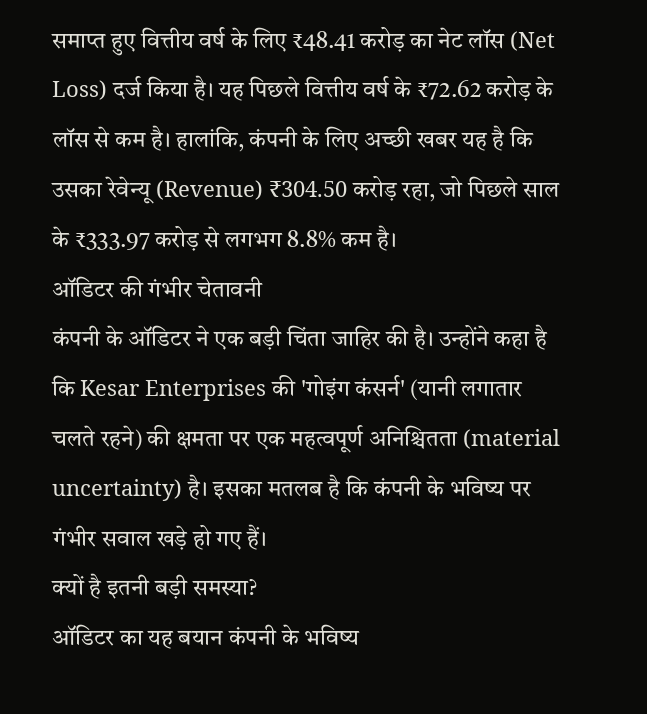समाप्त हुए वित्तीय वर्ष के लिए ₹48.41 करोड़ का नेट लॉस (Net Loss) दर्ज किया है। यह पिछले वित्तीय वर्ष के ₹72.62 करोड़ के लॉस से कम है। हालांकि, कंपनी के लिए अच्छी खबर यह है कि उसका रेवेन्यू (Revenue) ₹304.50 करोड़ रहा, जो पिछले साल के ₹333.97 करोड़ से लगभग 8.8% कम है।
ऑडिटर की गंभीर चेतावनी
कंपनी के ऑडिटर ने एक बड़ी चिंता जाहिर की है। उन्होंने कहा है कि Kesar Enterprises की 'गोइंग कंसर्न' (यानी लगातार चलते रहने) की क्षमता पर एक महत्वपूर्ण अनिश्चितता (material uncertainty) है। इसका मतलब है कि कंपनी के भविष्य पर गंभीर सवाल खड़े हो गए हैं।
क्यों है इतनी बड़ी समस्या?
ऑडिटर का यह बयान कंपनी के भविष्य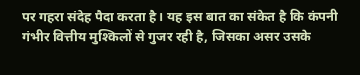पर गहरा संदेह पैदा करता है। यह इस बात का संकेत है कि कंपनी गंभीर वित्तीय मुश्किलों से गुजर रही है, जिसका असर उसके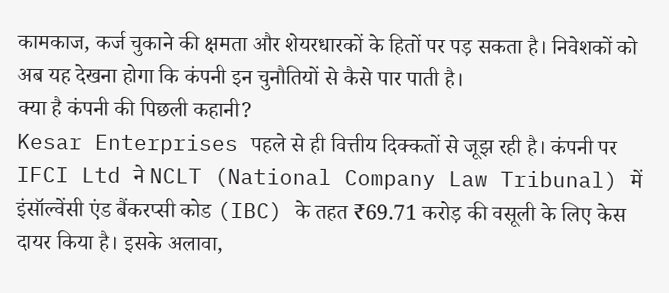कामकाज, कर्ज चुकाने की क्षमता और शेयरधारकों के हितों पर पड़ सकता है। निवेशकों को अब यह देखना होगा कि कंपनी इन चुनौतियों से कैसे पार पाती है।
क्या है कंपनी की पिछली कहानी?
Kesar Enterprises पहले से ही वित्तीय दिक्कतों से जूझ रही है। कंपनी पर IFCI Ltd ने NCLT (National Company Law Tribunal) में इंसॉल्वेंसी एंड बैंकरप्सी कोड (IBC) के तहत ₹69.71 करोड़ की वसूली के लिए केस दायर किया है। इसके अलावा,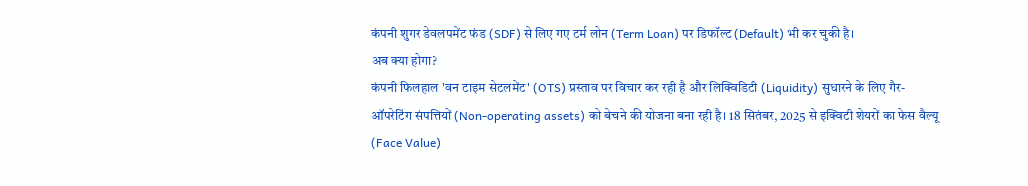कंपनी शुगर डेवलपमेंट फंड (SDF) से लिए गए टर्म लोन (Term Loan) पर डिफॉल्ट (Default) भी कर चुकी है।
अब क्या होगा?
कंपनी फिलहाल 'वन टाइम सेटलमेंट' (OTS) प्रस्ताव पर विचार कर रही है और लिक्विडिटी (Liquidity) सुधारने के लिए गैर-ऑपरेटिंग संपत्तियों (Non-operating assets) को बेचने की योजना बना रही है। 18 सितंबर, 2025 से इक्विटी शेयरों का फेस वैल्यू (Face Value)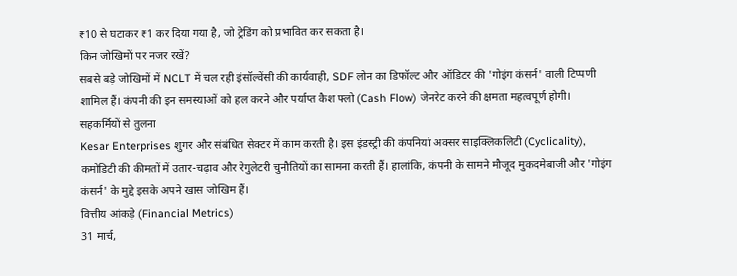₹10 से घटाकर ₹1 कर दिया गया है, जो ट्रेडिंग को प्रभावित कर सकता है।
किन जोखिमों पर नजर रखें?
सबसे बड़े जोखिमों में NCLT में चल रही इंसॉल्वेंसी की कार्यवाही, SDF लोन का डिफॉल्ट और ऑडिटर की 'गोइंग कंसर्न' वाली टिप्पणी शामिल हैं। कंपनी की इन समस्याओं को हल करने और पर्याप्त कैश फ्लो (Cash Flow) जेनरेट करने की क्षमता महत्वपूर्ण होगी।
सहकर्मियों से तुलना
Kesar Enterprises शुगर और संबंधित सेक्टर में काम करती है। इस इंडस्ट्री की कंपनियां अक्सर साइक्लिकलिटी (Cyclicality), कमोडिटी की कीमतों में उतार-चढ़ाव और रेगुलेटरी चुनौतियों का सामना करती हैं। हालांकि, कंपनी के सामने मौजूद मुकदमेबाजी और 'गोइंग कंसर्न' के मुद्दे इसके अपने खास जोखिम हैं।
वित्तीय आंकड़े (Financial Metrics)
31 मार्च,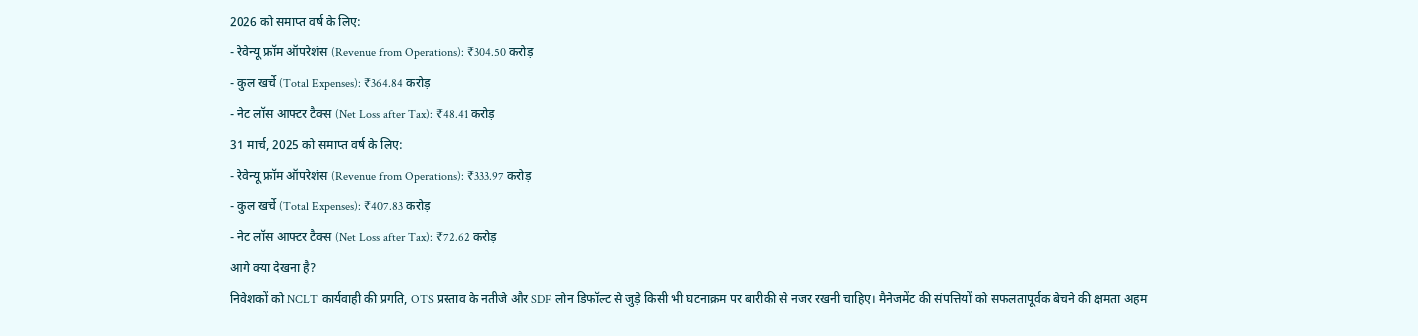2026 को समाप्त वर्ष के लिए:
- रेवेन्यू फ्रॉम ऑपरेशंस (Revenue from Operations): ₹304.50 करोड़
- कुल खर्चे (Total Expenses): ₹364.84 करोड़
- नेट लॉस आफ्टर टैक्स (Net Loss after Tax): ₹48.41 करोड़
31 मार्च, 2025 को समाप्त वर्ष के लिए:
- रेवेन्यू फ्रॉम ऑपरेशंस (Revenue from Operations): ₹333.97 करोड़
- कुल खर्चे (Total Expenses): ₹407.83 करोड़
- नेट लॉस आफ्टर टैक्स (Net Loss after Tax): ₹72.62 करोड़
आगे क्या देखना है?
निवेशकों को NCLT कार्यवाही की प्रगति, OTS प्रस्ताव के नतीजे और SDF लोन डिफॉल्ट से जुड़े किसी भी घटनाक्रम पर बारीकी से नजर रखनी चाहिए। मैनेजमेंट की संपत्तियों को सफलतापूर्वक बेचने की क्षमता अहम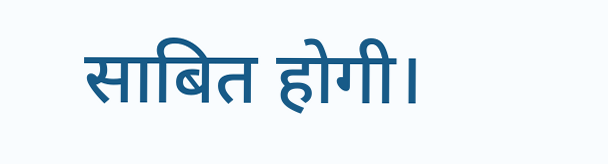साबित होगी।